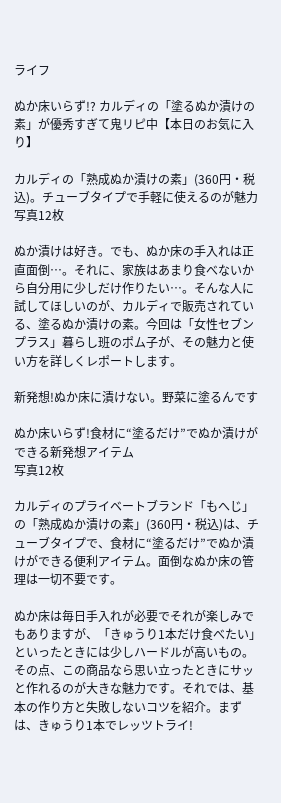ライフ

ぬか床いらず!? カルディの「塗るぬか漬けの素」が優秀すぎて鬼リピ中【本日のお気に入り】

カルディの「熟成ぬか漬けの素」(360円・税込)。チューブタイプで手軽に使えるのが魅力
写真12枚

ぬか漬けは好き。でも、ぬか床の手入れは正直面倒…。それに、家族はあまり食べないから自分用に少しだけ作りたい…。そんな人に試してほしいのが、カルディで販売されている、塗るぬか漬けの素。今回は「女性セブンプラス」暮らし班のポム子が、その魅力と使い方を詳しくレポートします。

新発想!ぬか床に漬けない。野菜に塗るんです

ぬか床いらず!食材に“塗るだけ”でぬか漬けができる新発想アイテム
写真12枚

カルディのプライベートブランド「もへじ」の「熟成ぬか漬けの素」(360円・税込)は、チューブタイプで、食材に“塗るだけ”でぬか漬けができる便利アイテム。面倒なぬか床の管理は一切不要です。

ぬか床は毎日手入れが必要でそれが楽しみでもありますが、「きゅうり1本だけ食べたい」といったときには少しハードルが高いもの。その点、この商品なら思い立ったときにサッと作れるのが大きな魅力です。それでは、基本の作り方と失敗しないコツを紹介。まずは、きゅうり1本でレッツトライ!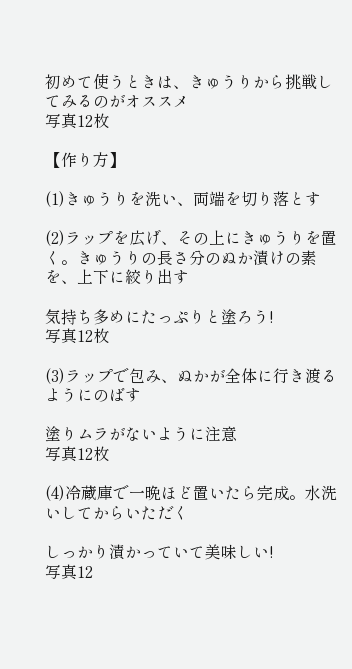初めて使うときは、きゅうりから挑戦してみるのがオススメ
写真12枚

【作り方】

(1)きゅうりを洗い、両端を切り落とす

(2)ラップを広げ、その上にきゅうりを置く。きゅうりの長さ分のぬか漬けの素を、上下に絞り出す

気持ち多めにたっぷりと塗ろう!
写真12枚

(3)ラップで包み、ぬかが全体に行き渡るようにのばす

塗りムラがないように注意
写真12枚

(4)冷蔵庫で一晩ほど置いたら完成。水洗いしてからいただく

しっかり漬かっていて美味しい!
写真12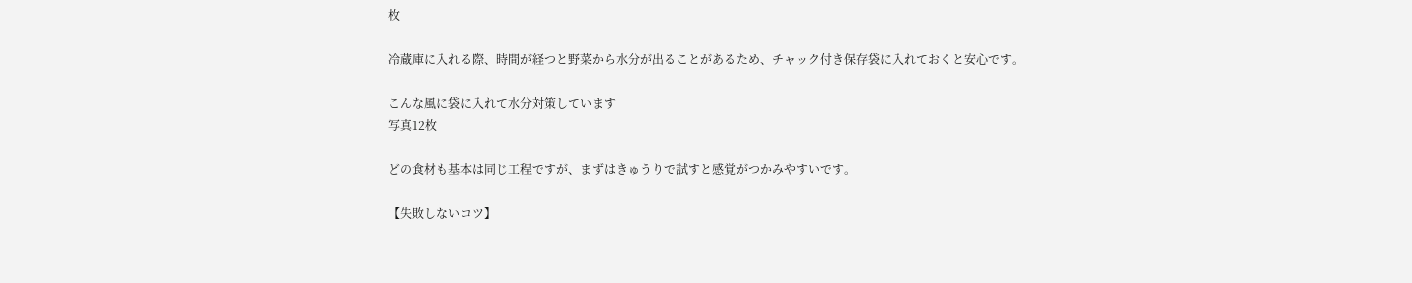枚

冷蔵庫に入れる際、時間が経つと野菜から水分が出ることがあるため、チャック付き保存袋に入れておくと安心です。

こんな風に袋に入れて水分対策しています
写真12枚

どの食材も基本は同じ工程ですが、まずはきゅうりで試すと感覚がつかみやすいです。

【失敗しないコツ】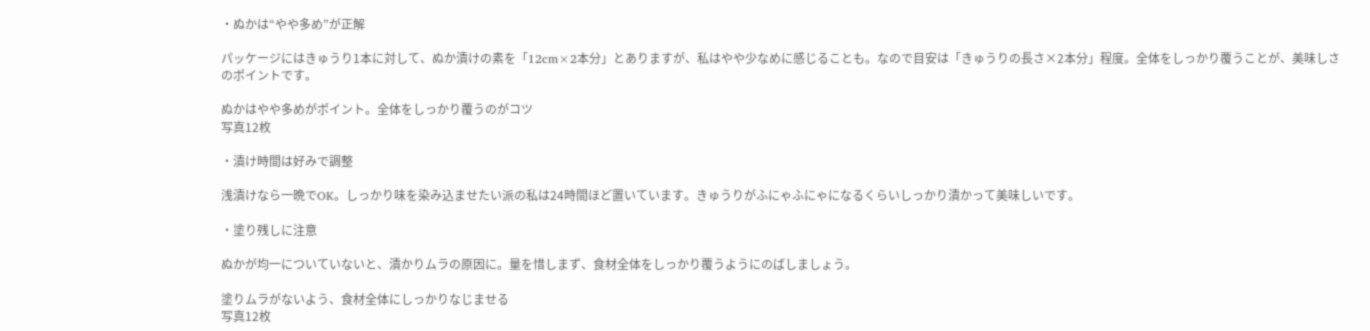・ぬかは“やや多め”が正解

パッケージにはきゅうり1本に対して、ぬか漬けの素を「12cm×2本分」とありますが、私はやや少なめに感じることも。なので目安は「きゅうりの長さ×2本分」程度。全体をしっかり覆うことが、美味しさのポイントです。

ぬかはやや多めがポイント。全体をしっかり覆うのがコツ
写真12枚

・漬け時間は好みで調整

浅漬けなら一晩でOK。しっかり味を染み込ませたい派の私は24時間ほど置いています。きゅうりがふにゃふにゃになるくらいしっかり漬かって美味しいです。

・塗り残しに注意

ぬかが均一についていないと、漬かりムラの原因に。量を惜しまず、食材全体をしっかり覆うようにのばしましょう。

塗りムラがないよう、食材全体にしっかりなじませる
写真12枚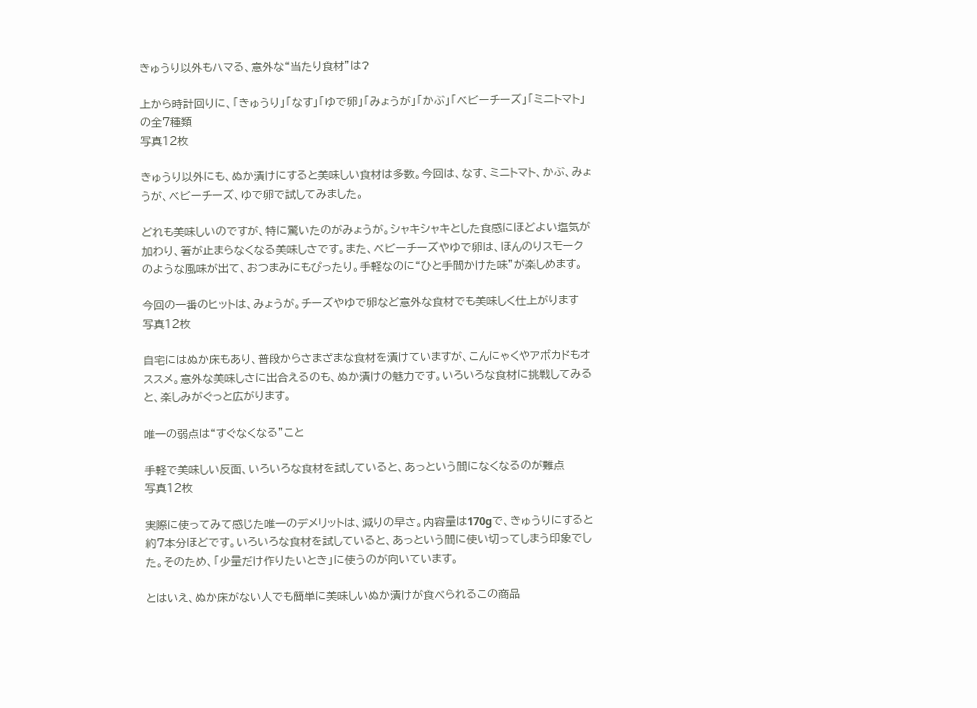きゅうり以外もハマる、意外な“当たり食材”は?

上から時計回りに、「きゅうり」「なす」「ゆで卵」「みょうが」「かぶ」「ベビーチーズ」「ミニトマト」の全7種類
写真12枚

きゅうり以外にも、ぬか漬けにすると美味しい食材は多数。今回は、なす、ミニトマト、かぶ、みょうが、ベビーチーズ、ゆで卵で試してみました。

どれも美味しいのですが、特に驚いたのがみょうが。シャキシャキとした食感にほどよい塩気が加わり、箸が止まらなくなる美味しさです。また、ベビーチーズやゆで卵は、ほんのりスモークのような風味が出て、おつまみにもぴったり。手軽なのに“ひと手間かけた味”が楽しめます。

今回の一番のヒットは、みょうが。チーズやゆで卵など意外な食材でも美味しく仕上がります
写真12枚

自宅にはぬか床もあり、普段からさまざまな食材を漬けていますが、こんにゃくやアボカドもオススメ。意外な美味しさに出合えるのも、ぬか漬けの魅力です。いろいろな食材に挑戦してみると、楽しみがぐっと広がります。

唯一の弱点は“すぐなくなる”こと

手軽で美味しい反面、いろいろな食材を試していると、あっという間になくなるのが難点
写真12枚

実際に使ってみて感じた唯一のデメリットは、減りの早さ。内容量は170gで、きゅうりにすると約7本分ほどです。いろいろな食材を試していると、あっという間に使い切ってしまう印象でした。そのため、「少量だけ作りたいとき」に使うのが向いています。

とはいえ、ぬか床がない人でも簡単に美味しいぬか漬けが食べられるこの商品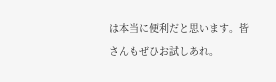は本当に便利だと思います。皆さんもぜひお試しあれ。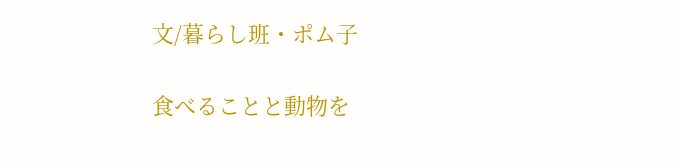文/暮らし班・ポム子

食べることと動物を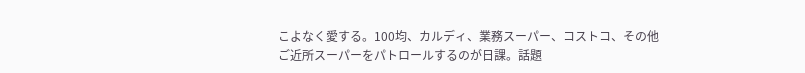こよなく愛する。100均、カルディ、業務スーパー、コストコ、その他ご近所スーパーをパトロールするのが日課。話題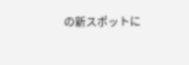の新スポットに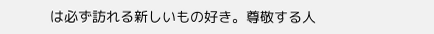は必ず訪れる新しいもの好き。尊敬する人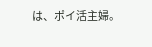は、ポイ活主婦。